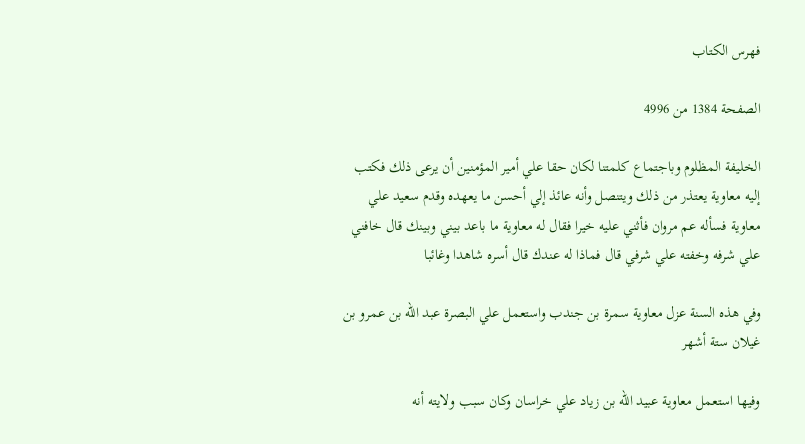فهرس الكتاب

الصفحة 1384 من 4996

الخليفة المظلوم وباجتماع كلمتنا لكان حقا علي أمير المؤمنين أن يرعى ذلك فكتب إليه معاوية يعتذر من ذلك ويتنصل وأنه عائذ إلي أحسن ما يعهده وقدم سعيد علي معاوية فسأله عم مروان فأثني عليه خيرا فقال له معاوية ما باعد بيني وبينك قال خافني علي شرفه وخفته علي شرفي قال فماذا له عندك قال أسره شاهدا وغائبا

وفي هذه السنة عزل معاوية سمرة بن جندب واستعمل علي البصرة عبد الله بن عمرو بن غيلان ستة أشهر

وفيها استعمل معاوية عبيد الله بن زياد علي خراسان وكان سبب ولايته أنه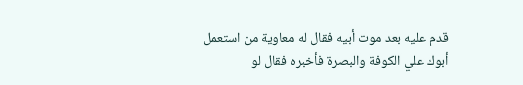قدم عليه بعد موت أبيه فقال له معاوية من استعمل أبوك علي الكوفة والبصرة فأخبره فقال لو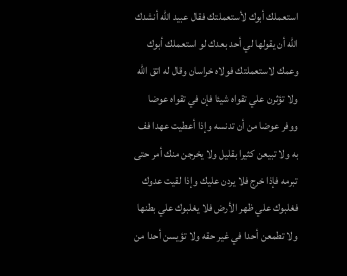استعملك أبوك لأستعملتك فقال عبيد الله أنشدك الله أن يقولها لي أحد بعدك لو استعملك أبوك وعمك لاستعملتك فولاه خراسان وقال له اتق الله ولا تؤثرن علي تقواه شيئا فإن في تقواه عوضا ووفر عوضا من أن تدنسه وإذا أعطيت عهدا فف به ولا تبيعن كثيرا بقليل ولا يخرجن منك أمر حتى تبرمه فإذا خرج فلا يردن عليك وإذا لقيت عدوك فغلبوك علي ظهر الأرض فلا يغلبوك علي بطنها ولا تطمعن أحدا في غير حقه ولا تؤيسن أحدا من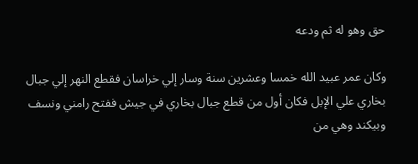حق وهو له ثم ودعه

وكان عمر عبيد الله خمسا وعشرين سنة وسار إلي خراسان فقطع النهر إلي جبال بخاري علي الإبل فكان أول من قطع جبال بخاري في جيش ففتح رامني ونسف وبيكند وهي من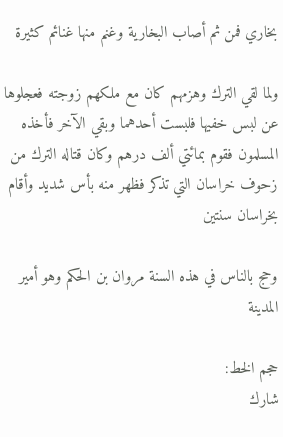بخاري فمن ثم أصاب البخارية وغنم منها غنائم كثيرة

ولما لقي الترك وهزمهم كان مع ملكهم زوجته فعجلوها عن لبس خفيها فلبست أحدهما وبقي الآخر فأخذه المسلمون فقوم بمائتي ألف درهم وكان قتاله الترك من زحوف خراسان التي تذكر فظهر منه بأس شديد وأقام بخراسان سنتين

وحج بالناس في هذه السنة مروان بن الحكم وهو أمير المدينة

حجم الخط:
شارك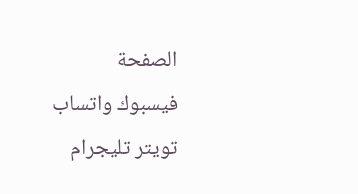الصفحة
فيسبوك واتساب تويتر تليجرام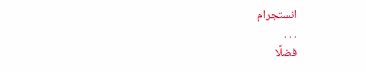انستجرام
. . .
فضلًا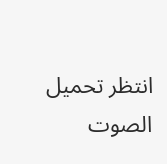انتظر تحميل الصوت